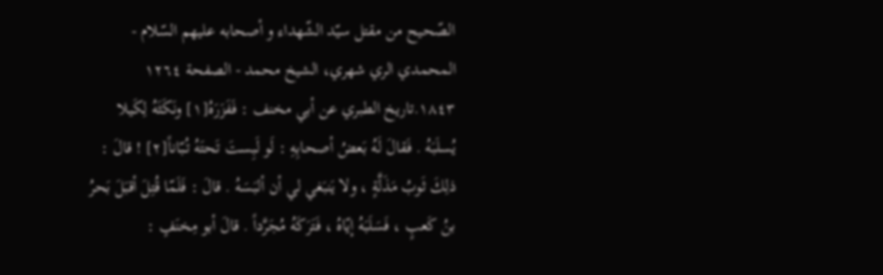الصّحيح من مقتل سيّد الشّهداء و أصحابه عليهم السّلام - المحمدي الري شهري، الشيخ محمد - الصفحة ١٢٦٤
١٨٤٣.تاريخ الطبري عن أبي مخنف : فَفَزَرَهُ[١] ونَكَثَهُ لِكَيلا يُسلَبَهُ . فَقالَ لَهُ بَعضُ أصحابِهِ : لَو لَبِستَ تَحتَهُ تُبّاناً[٢] ! قالَ : ذلِكَ ثَوبُ مَذَلَّةٍ ، ولا يَنبَغي لي أن ألبَسَهُ . قالَ : فَلَمّا قُتِلَ أقبَلَ بَحرُ بنُ كَعبٍ ، فَسَلَبَهُ إيّاهُ ، فَتَرَكَهُ مُجَرَّداً . قالَ أبو مِخنَفٍ :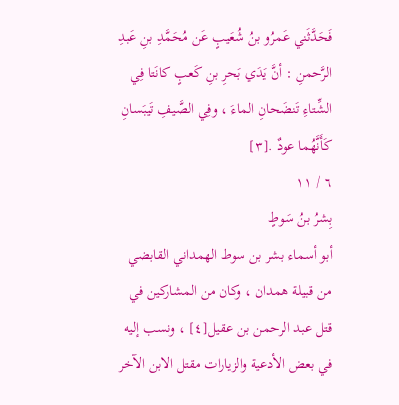فَحَدَّثَني عَمرُو بنُ شُعَيبٍ عَن مُحَمَّدِ بنِ عَبدِ الرَّحمنِ : أنَّ يَدَي بَحرِ بنِ كَعبٍ كانَتا فِي الشِّتاءِ تَنضَحانِ الماءَ ، وفِي الصَّيفِ تَيبَسانِ كَأَنَّهُما عودٌ .[٣]
٦ / ١١
بِشرُ بنُ سَوطٍ
أبو أسماء بشر بن سوط الهمداني القابضي من قبيلة همدان ، وكان من المشاركين في قتل عبد الرحمن بن عقيل[٤] ، ونسب إليه في بعض الأدعية والزيارات مقتل الابن الآخر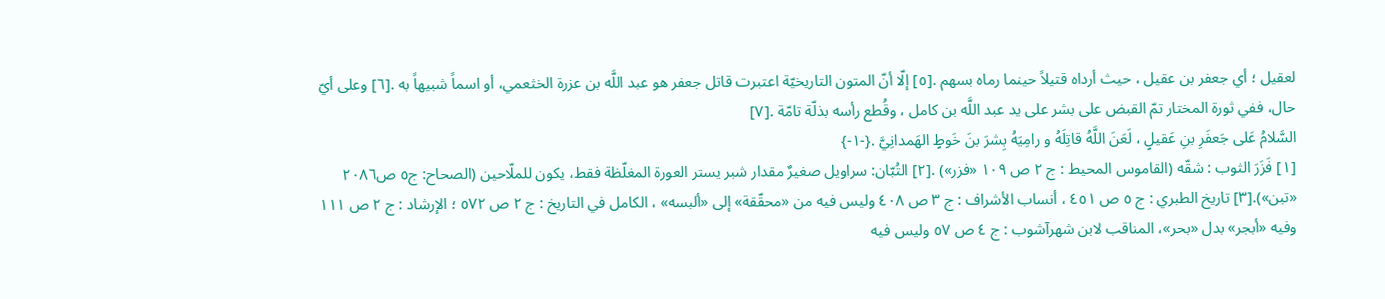لعقيل ؛ أي جعفر بن عقيل ، حيث أرداه قتيلاً حينما رماه بسهم .[٥] إلّا أنّ المتون التاريخيّة اعتبرت قاتل جعفر هو عبد اللَّه بن عزرة الخثعمي، أو اسماً شبيهاً به .[٦] وعلى أيّ حال، ففي ثورة المختار تمّ القبض على بشر على يد عبد اللَّه بن كامل ، وقُطع رأسه بذلّة تامّة .[٧]
السَّلامُ عَلى جَعفَرِ بنِ عَقيلٍ ، لَعَنَ اللَّهُ قاتِلَهُ و رامِيَهُ بِشرَ بنَ خَوطٍ الهَمدانِيَّ .{-١-}
[١] فَزَرَ الثوب : شقّه (القاموس المحيط : ج ٢ ص ١٠٩ «فزر») .[٢] التُبّان: سراويل صغيرٌ مقدار شبر يستر العورة المغلّظة فقط، يكون للملّاحين (الصحاح: ج٥ ص٢٠٨٦ «تبن»).[٣] تاريخ الطبري : ج ٥ ص ٤٥١ ، أنساب الأشراف : ج ٣ ص ٤٠٨ وليس فيه من «محقّقة» إلى «ألبسه» ، الكامل في التاريخ : ج ٢ ص ٥٧٢ ؛ الإرشاد : ج ٢ ص ١١١ وفيه «أبجر» بدل «بحر»، المناقب لابن شهرآشوب : ج ٤ ص ٥٧ وليس فيه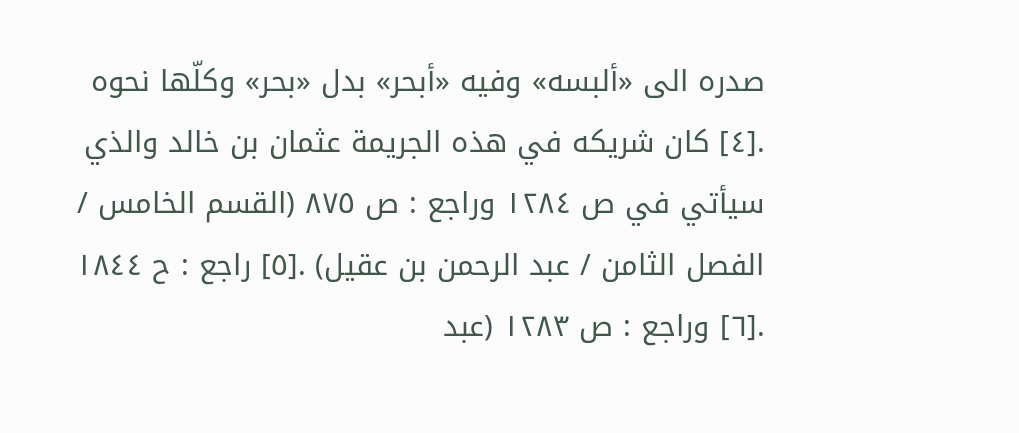صدره الى «ألبسه» وفيه «أبحر» بدل «بحر» وكلّها نحوه .[٤] كان شريكه في هذه الجريمة عثمان بن خالد والذي سيأتي في ص ١٢٨٤ وراجع : ص ٨٧٥ (القسم الخامس / الفصل الثامن / عبد الرحمن بن عقيل) .[٥] راجع : ح ١٨٤٤ .[٦] وراجع : ص ١٢٨٣ (عبد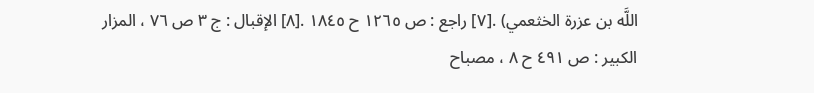اللَّه بن عزرة الخثعمي) .[٧] راجع : ص ١٢٦٥ ح ١٨٤٥ .[٨] الإقبال : ج ٣ ص ٧٦ ، المزار الكبير : ص ٤٩١ ح ٨ ، مصباح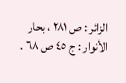الزائر : ص ٢٨١ ، بحار الأنوار : ج ٤٥ ص ٦٨ .